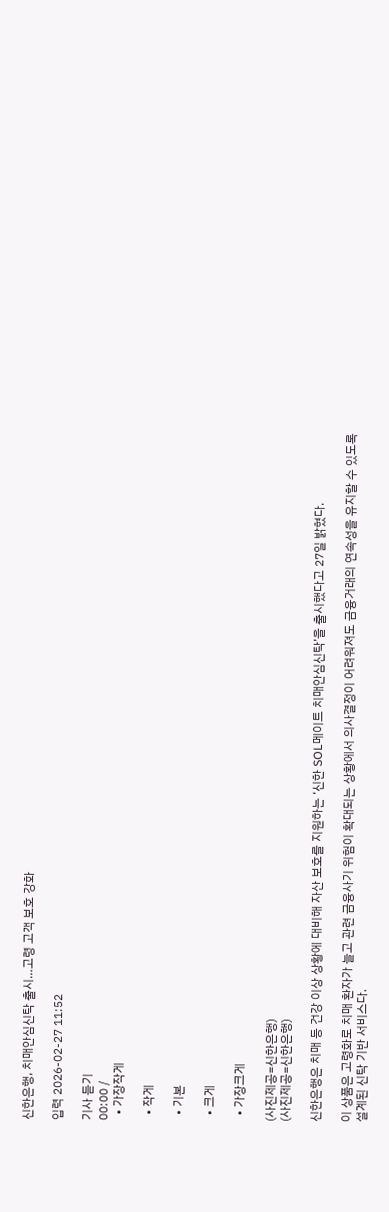신한은행, 치매안심신탁 출시…고령 고객 보호 강화

입력 2026-02-27 11:52

기사 듣기
00:00 /
  • 가장작게

  • 작게

  • 기본

  • 크게

  • 가장크게

(사진제공=신한은행)
(사진제공=신한은행)

신한은행은 치매 등 건강 이상 상황에 대비해 자산 보호를 지원하는 ‘신한 SOL메이트 치매안심신탁’을 출시했다고 27일 밝혔다.

이 상품은 고령화로 치매 환자가 늘고 관련 금융사기 위험이 확대되는 상황에서 의사결정이 어려워져도 금융거래의 연속성을 유지할 수 있도록 설계된 신탁 기반 서비스다.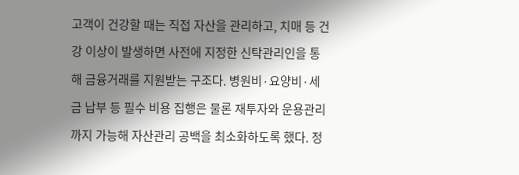고객이 건강할 때는 직접 자산을 관리하고, 치매 등 건강 이상이 발생하면 사전에 지정한 신탁관리인을 통해 금융거래를 지원받는 구조다. 병원비·요양비·세금 납부 등 필수 비용 집행은 물론 재투자와 운용관리까지 가능해 자산관리 공백을 최소화하도록 했다. 정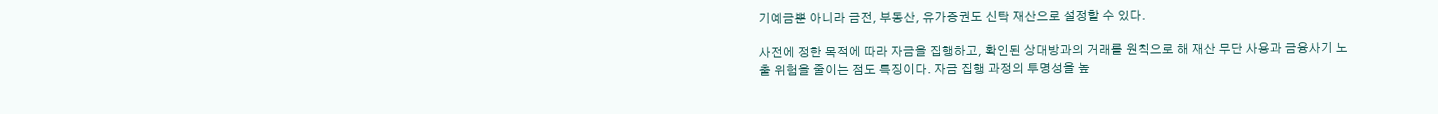기예금뿐 아니라 금전, 부동산, 유가증권도 신탁 재산으로 설정할 수 있다.

사전에 정한 목적에 따라 자금을 집행하고, 확인된 상대방과의 거래를 원칙으로 해 재산 무단 사용과 금융사기 노출 위험을 줄이는 점도 특징이다. 자금 집행 과정의 투명성을 높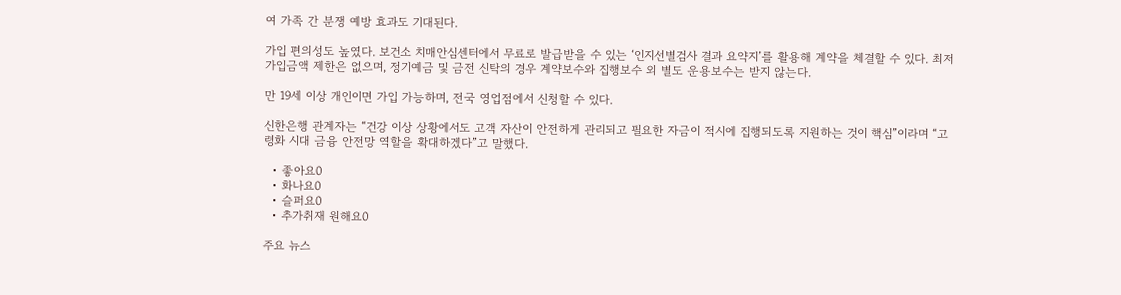여 가족 간 분쟁 예방 효과도 기대된다.

가입 편의성도 높였다. 보건소 치매안심센터에서 무료로 발급받을 수 있는 ‘인지선별검사 결과 요약지’를 활용해 계약을 체결할 수 있다. 최저 가입금액 제한은 없으며, 정기예금 및 금전 신탁의 경우 계약보수와 집행보수 외 별도 운용보수는 받지 않는다.

만 19세 이상 개인이면 가입 가능하며, 전국 영업점에서 신청할 수 있다.

신한은행 관계자는 “건강 이상 상황에서도 고객 자산이 안전하게 관리되고 필요한 자금이 적시에 집행되도록 지원하는 것이 핵심”이라며 “고령화 시대 금융 안전망 역할을 확대하겠다”고 말했다.

  • 좋아요0
  • 화나요0
  • 슬퍼요0
  • 추가취재 원해요0

주요 뉴스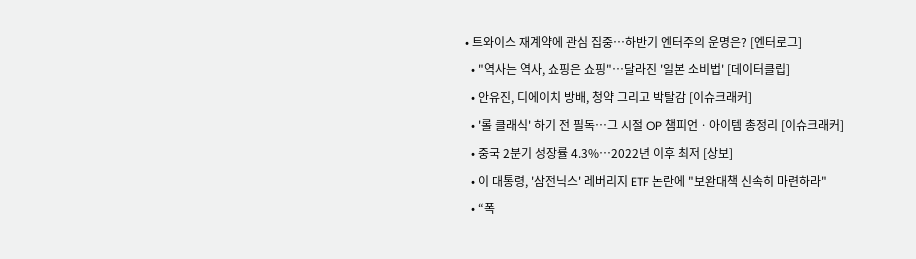• 트와이스 재계약에 관심 집중⋯하반기 엔터주의 운명은? [엔터로그]
  • "역사는 역사, 쇼핑은 쇼핑"…달라진 '일본 소비법' [데이터클립]
  • 안유진, 디에이치 방배, 청약 그리고 박탈감 [이슈크래커]
  • '롤 클래식' 하기 전 필독⋯그 시절 OP 챔피언ㆍ아이템 총정리 [이슈크래커]
  • 중국 2분기 성장률 4.3%…2022년 이후 최저 [상보]
  • 이 대통령, '삼전닉스' 레버리지 ETF 논란에 "보완대책 신속히 마련하라"
  • “폭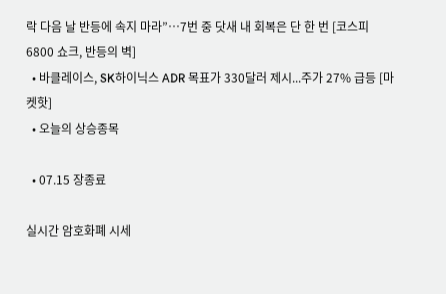락 다음 날 반등에 속지 마라”…7번 중 닷새 내 회복은 단 한 번 [코스피 6800 쇼크, 반등의 벽]
  • 바클레이스, SK하이닉스 ADR 목표가 330달러 제시...주가 27% 급등 [마켓핫]
  • 오늘의 상승종목

  • 07.15 장종료

실시간 암호화폐 시세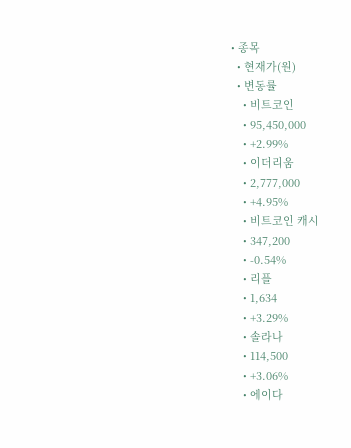• 종목
  • 현재가(원)
  • 변동률
    • 비트코인
    • 95,450,000
    • +2.99%
    • 이더리움
    • 2,777,000
    • +4.95%
    • 비트코인 캐시
    • 347,200
    • -0.54%
    • 리플
    • 1,634
    • +3.29%
    • 솔라나
    • 114,500
    • +3.06%
    • 에이다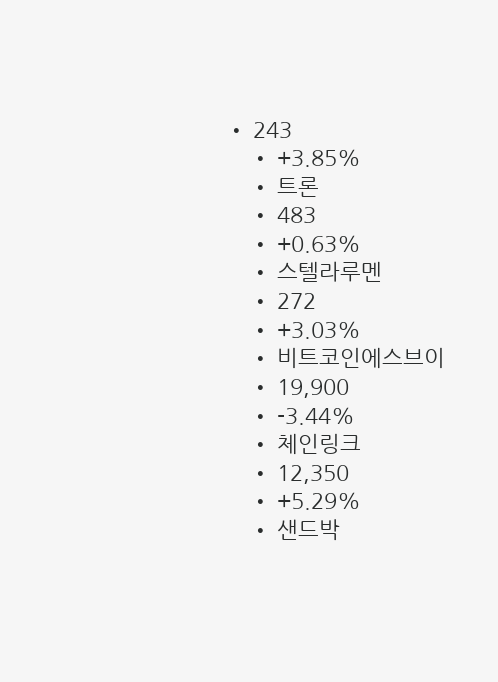• 243
    • +3.85%
    • 트론
    • 483
    • +0.63%
    • 스텔라루멘
    • 272
    • +3.03%
    • 비트코인에스브이
    • 19,900
    • -3.44%
    • 체인링크
    • 12,350
    • +5.29%
    • 샌드박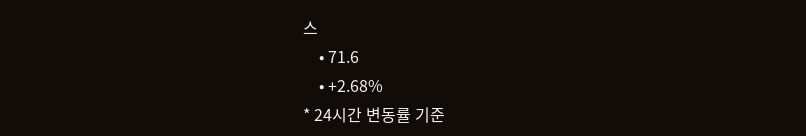스
    • 71.6
    • +2.68%
* 24시간 변동률 기준